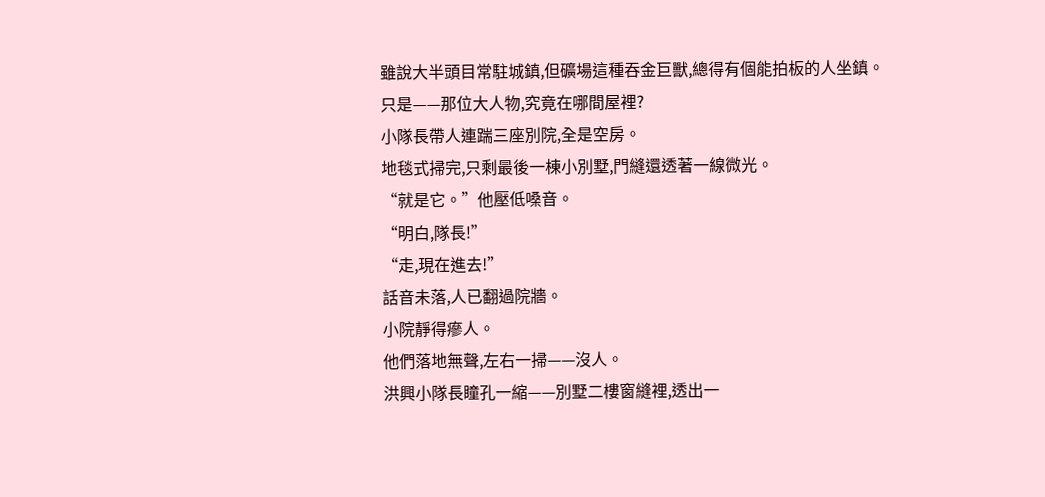雖說大半頭目常駐城鎮,但礦場這種吞金巨獸,總得有個能拍板的人坐鎮。
只是——那位大人物,究竟在哪間屋裡?
小隊長帶人連踹三座別院,全是空房。
地毯式掃完,只剩最後一棟小別墅,門縫還透著一線微光。
“就是它。”他壓低嗓音。
“明白,隊長!”
“走,現在進去!”
話音未落,人已翻過院牆。
小院靜得瘮人。
他們落地無聲,左右一掃——沒人。
洪興小隊長瞳孔一縮——別墅二樓窗縫裡,透出一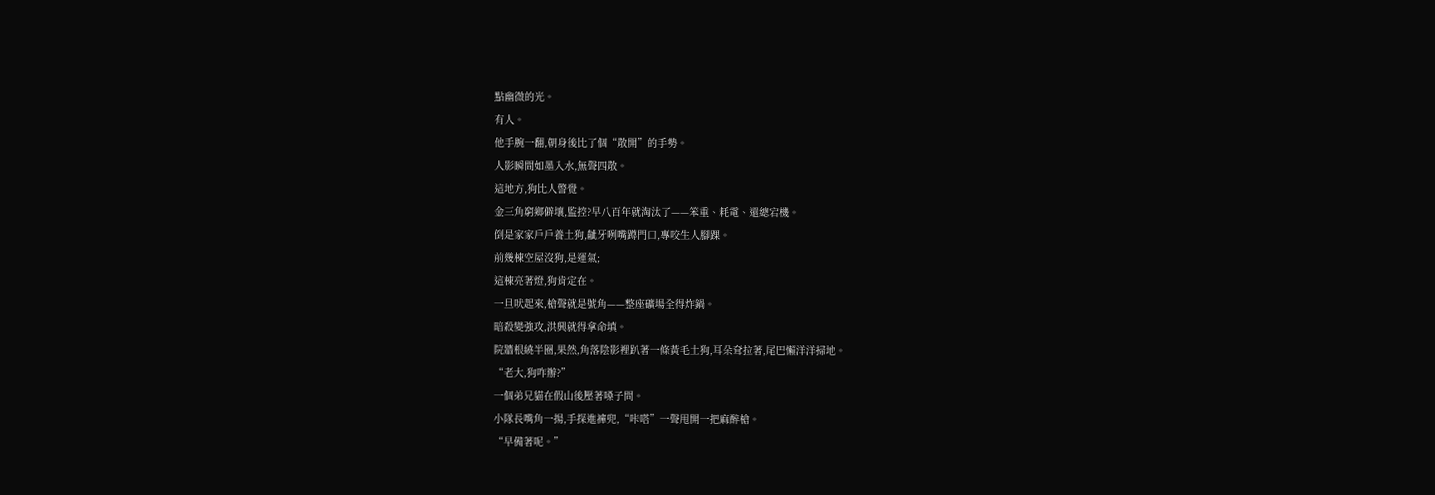點幽微的光。
有人。
他手腕一翻,朝身後比了個“散開”的手勢。
人影瞬間如墨入水,無聲四散。
這地方,狗比人警覺。
金三角窮鄉僻壤,監控?早八百年就淘汰了——笨重、耗電、還總宕機。
倒是家家戶戶養土狗,齜牙咧嘴蹲門口,專咬生人腳踝。
前幾棟空屋沒狗,是運氣;
這棟亮著燈,狗肯定在。
一旦吠起來,槍聲就是號角——整座礦場全得炸鍋。
暗殺變強攻,洪興就得拿命填。
院牆根繞半圈,果然,角落陰影裡趴著一條黃毛土狗,耳朵耷拉著,尾巴懶洋洋掃地。
“老大,狗咋辦?”
一個弟兄貓在假山後壓著嗓子問。
小隊長嘴角一揚,手探進褲兜,“咔嗒”一聲甩開一把麻醉槍。
“早備著呢。”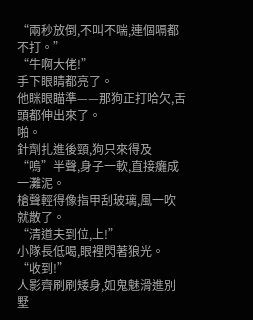“兩秒放倒,不叫不喘,連個嗝都不打。”
“牛啊大佬!”
手下眼睛都亮了。
他眯眼瞄準——那狗正打哈欠,舌頭都伸出來了。
啪。
針劑扎進後頸,狗只來得及“嗚”半聲,身子一軟,直接癱成一灘泥。
槍聲輕得像指甲刮玻璃,風一吹就散了。
“清道夫到位,上!”
小隊長低喝,眼裡閃著狼光。
“收到!”
人影齊刷刷矮身,如鬼魅滑進別墅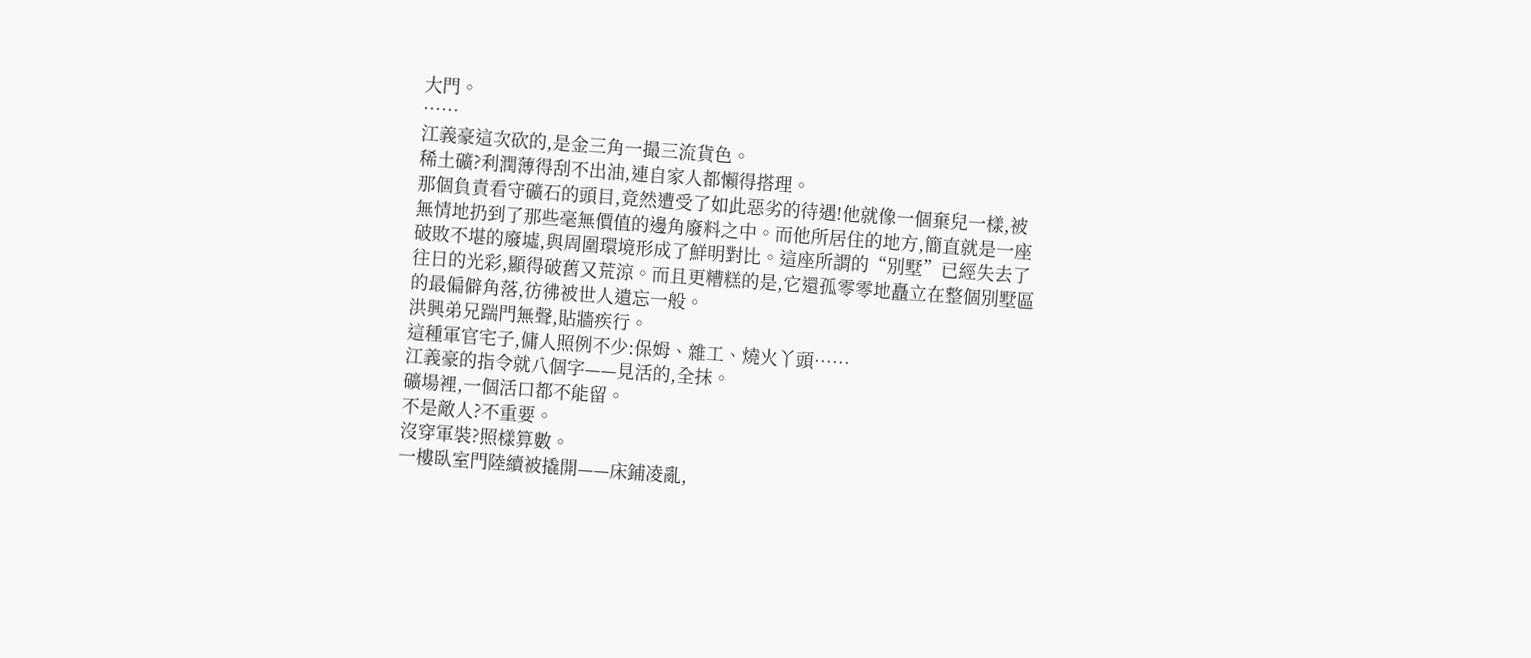大門。
……
江義豪這次砍的,是金三角一撮三流貨色。
稀土礦?利潤薄得刮不出油,連自家人都懶得搭理。
那個負責看守礦石的頭目,竟然遭受了如此惡劣的待遇!他就像一個棄兒一樣,被無情地扔到了那些毫無價值的邊角廢料之中。而他所居住的地方,簡直就是一座破敗不堪的廢墟,與周圍環境形成了鮮明對比。這座所謂的“別墅”已經失去了往日的光彩,顯得破舊又荒涼。而且更糟糕的是,它還孤零零地矗立在整個別墅區的最偏僻角落,彷彿被世人遺忘一般。
洪興弟兄踹門無聲,貼牆疾行。
這種軍官宅子,傭人照例不少:保姆、雜工、燒火丫頭……
江義豪的指令就八個字——見活的,全抹。
礦場裡,一個活口都不能留。
不是敵人?不重要。
沒穿軍裝?照樣算數。
一樓臥室門陸續被撬開——床鋪凌亂,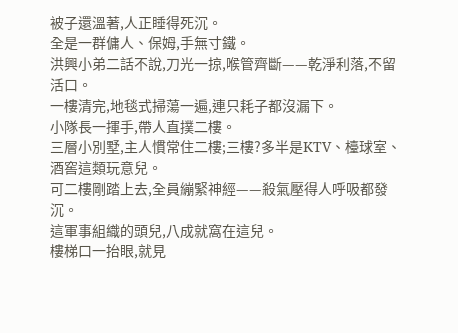被子還溫著,人正睡得死沉。
全是一群傭人、保姆,手無寸鐵。
洪興小弟二話不說,刀光一掠,喉管齊斷——乾淨利落,不留活口。
一樓清完,地毯式掃蕩一遍,連只耗子都沒漏下。
小隊長一揮手,帶人直撲二樓。
三層小別墅,主人慣常住二樓;三樓?多半是KTV、檯球室、酒窖這類玩意兒。
可二樓剛踏上去,全員繃緊神經——殺氣壓得人呼吸都發沉。
這軍事組織的頭兒,八成就窩在這兒。
樓梯口一抬眼,就見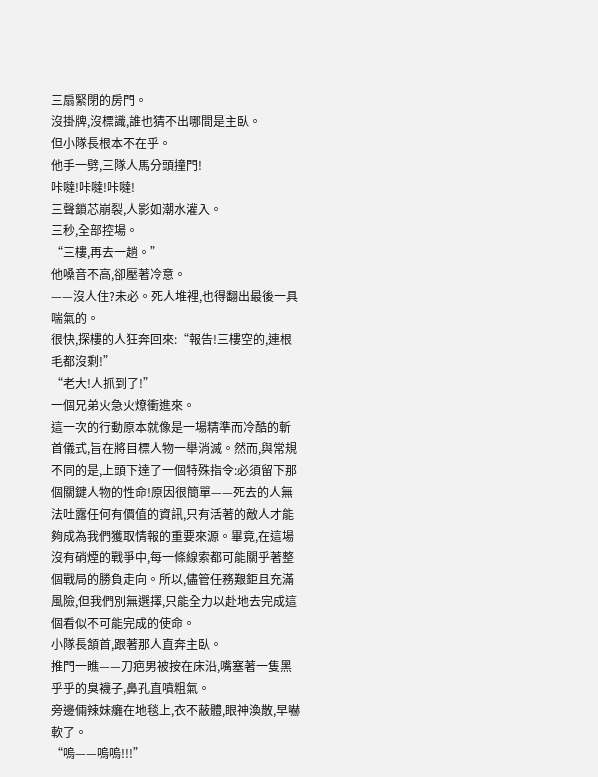三扇緊閉的房門。
沒掛牌,沒標識,誰也猜不出哪間是主臥。
但小隊長根本不在乎。
他手一劈,三隊人馬分頭撞門!
咔噠!咔噠!咔噠!
三聲鎖芯崩裂,人影如潮水灌入。
三秒,全部控場。
“三樓,再去一趟。”
他嗓音不高,卻壓著冷意。
——沒人住?未必。死人堆裡,也得翻出最後一具喘氣的。
很快,探樓的人狂奔回來:“報告!三樓空的,連根毛都沒剩!”
“老大!人抓到了!”
一個兄弟火急火燎衝進來。
這一次的行動原本就像是一場精準而冷酷的斬首儀式,旨在將目標人物一舉消滅。然而,與常規不同的是,上頭下達了一個特殊指令:必須留下那個關鍵人物的性命!原因很簡單——死去的人無法吐露任何有價值的資訊,只有活著的敵人才能夠成為我們獲取情報的重要來源。畢竟,在這場沒有硝煙的戰爭中,每一條線索都可能關乎著整個戰局的勝負走向。所以,儘管任務艱鉅且充滿風險,但我們別無選擇,只能全力以赴地去完成這個看似不可能完成的使命。
小隊長頷首,跟著那人直奔主臥。
推門一瞧——刀疤男被按在床沿,嘴塞著一隻黑乎乎的臭襪子,鼻孔直噴粗氣。
旁邊倆辣妹癱在地毯上,衣不蔽體,眼神渙散,早嚇軟了。
“嗚——嗚嗚!!!”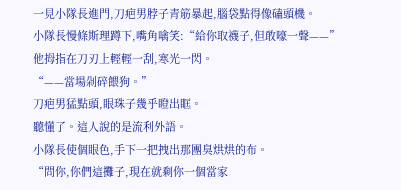一見小隊長進門,刀疤男脖子青筋暴起,腦袋點得像磕頭機。
小隊長慢條斯理蹲下,嘴角噙笑:“給你取襪子,但敢嚎一聲——”
他拇指在刀刃上輕輕一刮,寒光一閃。
“——當場剁碎餵狗。”
刀疤男猛點頭,眼珠子幾乎瞪出眶。
聽懂了。這人說的是流利外語。
小隊長使個眼色,手下一把拽出那團臭烘烘的布。
“問你,你們這攤子,現在就剩你一個當家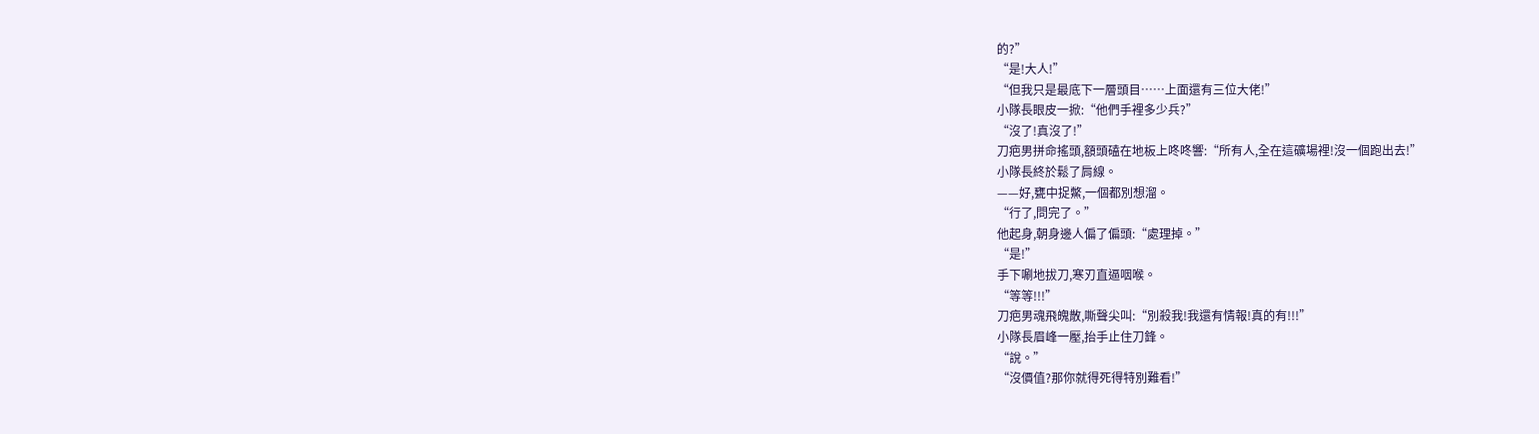的?”
“是!大人!”
“但我只是最底下一層頭目……上面還有三位大佬!”
小隊長眼皮一掀:“他們手裡多少兵?”
“沒了!真沒了!”
刀疤男拼命搖頭,額頭磕在地板上咚咚響:“所有人,全在這礦場裡!沒一個跑出去!”
小隊長終於鬆了肩線。
——好,甕中捉鱉,一個都別想溜。
“行了,問完了。”
他起身,朝身邊人偏了偏頭:“處理掉。”
“是!”
手下唰地拔刀,寒刃直逼咽喉。
“等等!!!”
刀疤男魂飛魄散,嘶聲尖叫:“別殺我!我還有情報!真的有!!!”
小隊長眉峰一壓,抬手止住刀鋒。
“說。”
“沒價值?那你就得死得特別難看!”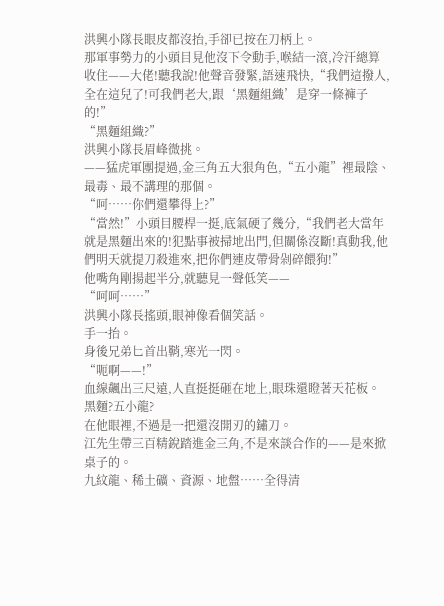洪興小隊長眼皮都沒抬,手卻已按在刀柄上。
那軍事勢力的小頭目見他沒下令動手,喉結一滾,冷汗總算收住——大佬!聽我說!他聲音發緊,語速飛快,“我們這撥人,全在這兒了!可我們老大,跟‘黑麵組織’是穿一條褲子的!”
“黑麵組織?”
洪興小隊長眉峰微挑。
——猛虎軍團提過,金三角五大狠角色,“五小龍”裡最陰、最毒、最不講理的那個。
“呵……你們還攀得上?”
“當然!”小頭目腰桿一挺,底氣硬了幾分,“我們老大當年就是黑麵出來的!犯點事被掃地出門,但關係沒斷!真動我,他們明天就提刀殺進來,把你們連皮帶骨剁碎餵狗!”
他嘴角剛揚起半分,就聽見一聲低笑——
“呵呵……”
洪興小隊長搖頭,眼神像看個笑話。
手一抬。
身後兄弟匕首出鞘,寒光一閃。
“呃啊——!”
血線飆出三尺遠,人直挺挺砸在地上,眼珠還瞪著天花板。
黑麵?五小龍?
在他眼裡,不過是一把還沒開刃的鏽刀。
江先生帶三百精銳踏進金三角,不是來談合作的——是來掀桌子的。
九紋龍、稀土礦、資源、地盤……全得清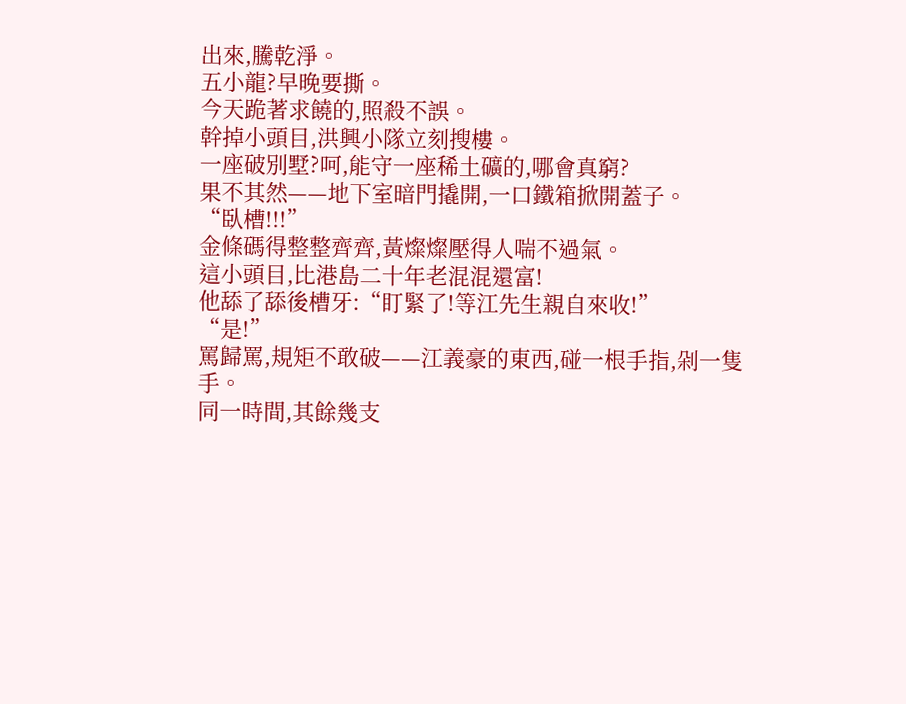出來,騰乾淨。
五小龍?早晚要撕。
今天跪著求饒的,照殺不誤。
幹掉小頭目,洪興小隊立刻搜樓。
一座破別墅?呵,能守一座稀土礦的,哪會真窮?
果不其然——地下室暗門撬開,一口鐵箱掀開蓋子。
“臥槽!!!”
金條碼得整整齊齊,黃燦燦壓得人喘不過氣。
這小頭目,比港島二十年老混混還富!
他舔了舔後槽牙:“盯緊了!等江先生親自來收!”
“是!”
罵歸罵,規矩不敢破——江義豪的東西,碰一根手指,剁一隻手。
同一時間,其餘幾支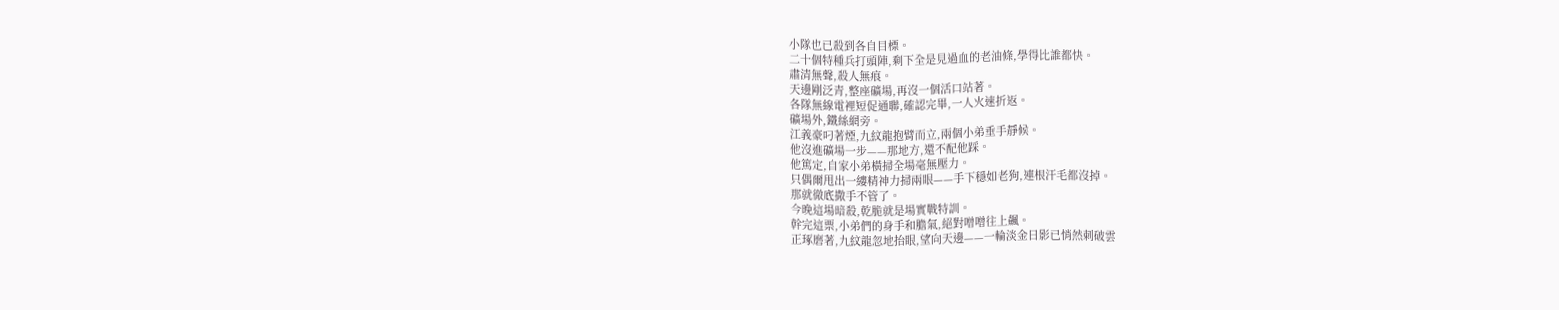小隊也已殺到各自目標。
二十個特種兵打頭陣,剩下全是見過血的老油條,學得比誰都快。
肅清無聲,殺人無痕。
天邊剛泛青,整座礦場,再沒一個活口站著。
各隊無線電裡短促通聯,確認完畢,一人火速折返。
礦場外,鐵絲網旁。
江義豪叼著煙,九紋龍抱臂而立,兩個小弟垂手靜候。
他沒進礦場一步——那地方,還不配他踩。
他篤定,自家小弟橫掃全場毫無壓力。
只偶爾甩出一縷精神力掃兩眼——手下穩如老狗,連根汗毛都沒掉。
那就徹底撒手不管了。
今晚這場暗殺,乾脆就是場實戰特訓。
幹完這票,小弟們的身手和膽氣,絕對噌噌往上飆。
正琢磨著,九紋龍忽地抬眼,望向天邊——一輪淡金日影已悄然刺破雲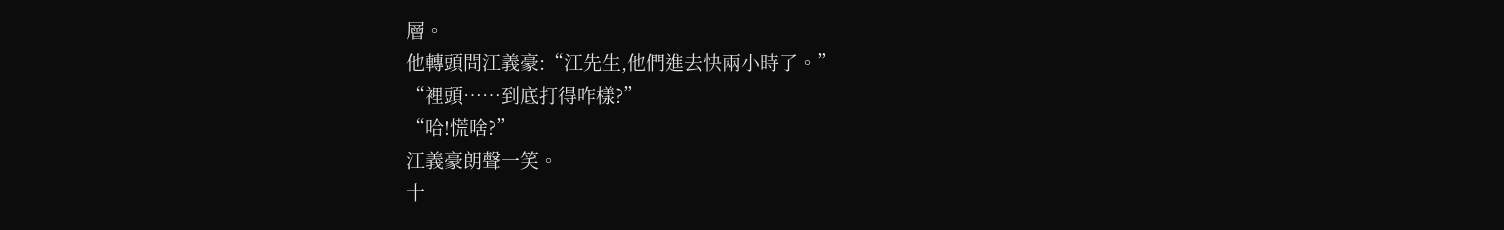層。
他轉頭問江義豪:“江先生,他們進去快兩小時了。”
“裡頭……到底打得咋樣?”
“哈!慌啥?”
江義豪朗聲一笑。
十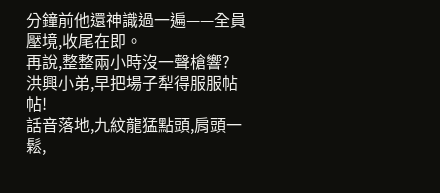分鐘前他還神識過一遍——全員壓境,收尾在即。
再說,整整兩小時沒一聲槍響?
洪興小弟,早把場子犁得服服帖帖!
話音落地,九紋龍猛點頭,肩頭一鬆,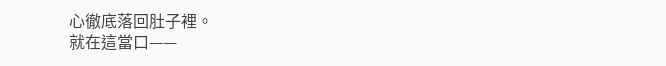心徹底落回肚子裡。
就在這當口——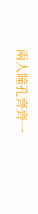兩人瞳孔齊齊一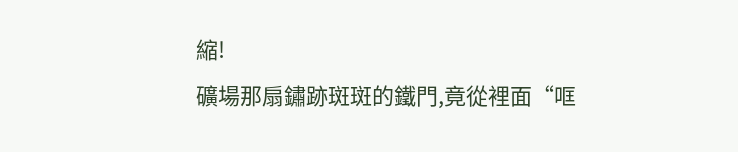縮!
礦場那扇鏽跡斑斑的鐵門,竟從裡面“哐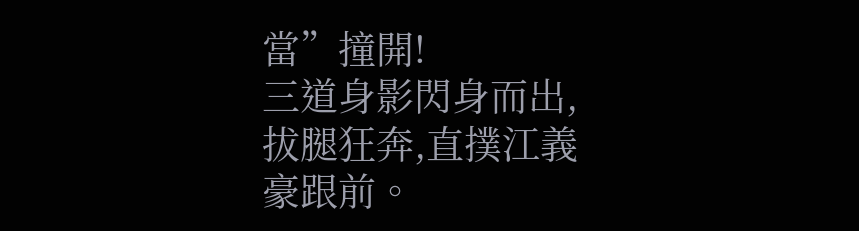當”撞開!
三道身影閃身而出,拔腿狂奔,直撲江義豪跟前。